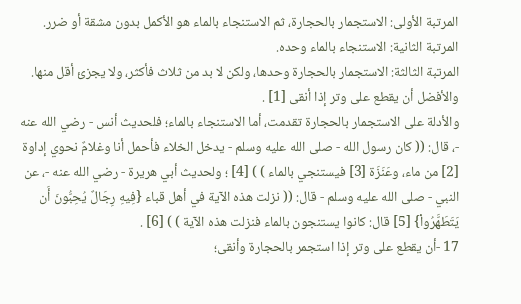المرتبة الأولى: الاستجمار بالحجارة، ثم الاستنجاء بالماء هو الأكمل بدون مشقة أو ضرر.
المرتبة الثانية: الاستنجاء بالماء وحده.
المرتبة الثالثة: الاستجمار بالحجارة وحدها، ولكن لا بد من ثلاث فأكثر، ولا يجزئ أقل منها. والأفضل أن يقطع على وتر إذا أنقى [1] .
والأدلة على الاستجمار بالحجارة تقدمت، أما الاستنجاء بالماء؛ فلحديث أنس - رضي الله عنه -، قال: (( كان رسول الله - صلى الله عليه وسلم - يدخل الخلاء فأحمل أنا وغلامٌ نحوي إداوة [2] من ماء، وعَنَزَة [3] فيستنجي بالماء ) ) [4] ؛ ولحديث أبي هريرة - رضي الله عنه -، عن النبي - صلى الله عليه وسلم - قال: (( نزلت هذه الآية في أهل قباء {فِيهِ رِجَالٌ يُحِبُّونَ أَن يَتَطَهَّرُواْ} [5] قال: كانوا يستنجون بالماء فنزلت هذه الآية ) ) [6] .
17 -أن يقطع على وتر إذا استجمر بالحجارة وأنقى؛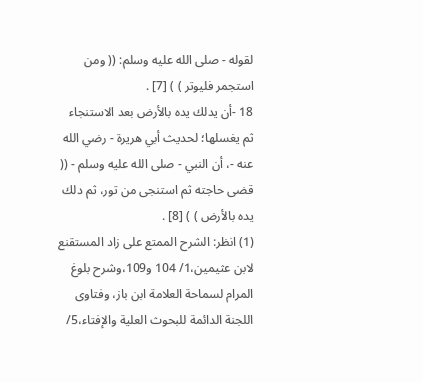لقوله - صلى الله عليه وسلم: (( ومن استجمر فليوتر ) ) [7] .
18 -أن يدلك يده بالأرض بعد الاستنجاء ثم يغسلها؛ لحديث أبي هريرة - رضي الله عنه -، أن النبي - صلى الله عليه وسلم - (( قضى حاجته ثم استنجى من تور، ثم دلك يده بالأرض ) ) [8] .
(1) انظر: الشرح الممتع على زاد المستقنع لابن عثيمين،1/ 104 و109،وشرح بلوغ المرام لسماحة العلامة ابن باز، وفتاوى اللجنة الدائمة للبحوث العلية والإفتاء،5/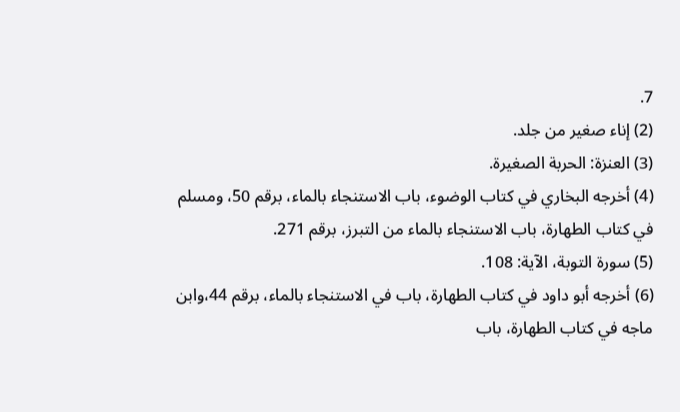7.
(2) إناء صغير من جلد.
(3) العنزة: الحربة الصغيرة.
(4) أخرجه البخاري في كتاب الوضوء، باب الاستنجاء بالماء، برقم 50، ومسلم في كتاب الطهارة، باب الاستنجاء بالماء من التبرز، برقم 271.
(5) سورة التوبة، الآية: 108.
(6) أخرجه أبو داود في كتاب الطهارة، باب في الاستنجاء بالماء، برقم 44،وابن ماجه في كتاب الطهارة، باب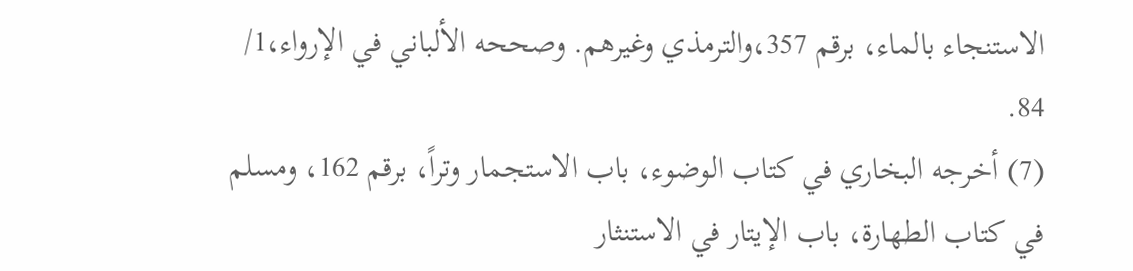الاستنجاء بالماء، برقم 357،والترمذي وغيرهم. وصححه الألباني في الإرواء،1/ 84.
(7) أخرجه البخاري في كتاب الوضوء، باب الاستجمار وتراً، برقم 162، ومسلم في كتاب الطهارة، باب الإيتار في الاستنثار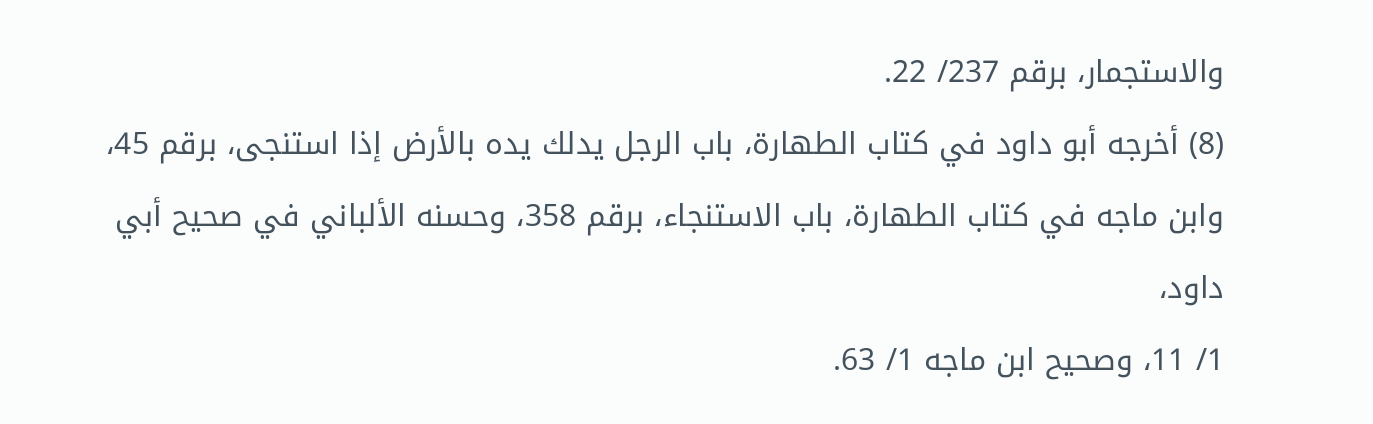والاستجمار، برقم 237/ 22.
(8) أخرجه أبو داود في كتاب الطهارة، باب الرجل يدلك يده بالأرض إذا استنجى، برقم 45، وابن ماجه في كتاب الطهارة، باب الاستنجاء، برقم 358، وحسنه الألباني في صحيح أبي داود،
1/ 11، وصحيح ابن ماجه 1/ 63.